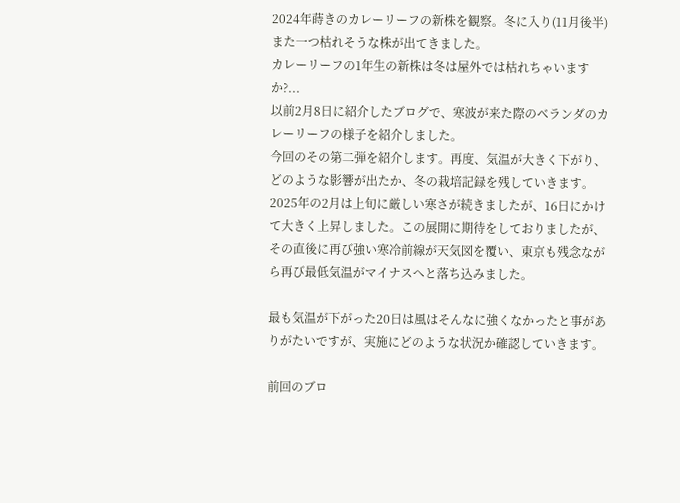2024年蒔きのカレーリーフの新株を観察。冬に入り(11月後半)また一つ枯れそうな株が出てきました。
カレーリーフの1年生の新株は冬は屋外では枯れちゃいますか?...
以前2月8日に紹介したブログで、寒波が来た際のベランダのカレーリーフの様子を紹介しました。
今回のその第二弾を紹介します。再度、気温が大きく下がり、どのような影響が出たか、冬の栽培記録を残していきます。
2025年の2月は上旬に厳しい寒さが続きましたが、16日にかけて大きく上昇しました。この展開に期待をしておりましたが、その直後に再び強い寒冷前線が天気図を覆い、東京も残念ながら再び最低気温がマイナスへと落ち込みました。

最も気温が下がった20日は風はそんなに強くなかったと事がありがたいですが、実施にどのような状況か確認していきます。

前回のブロ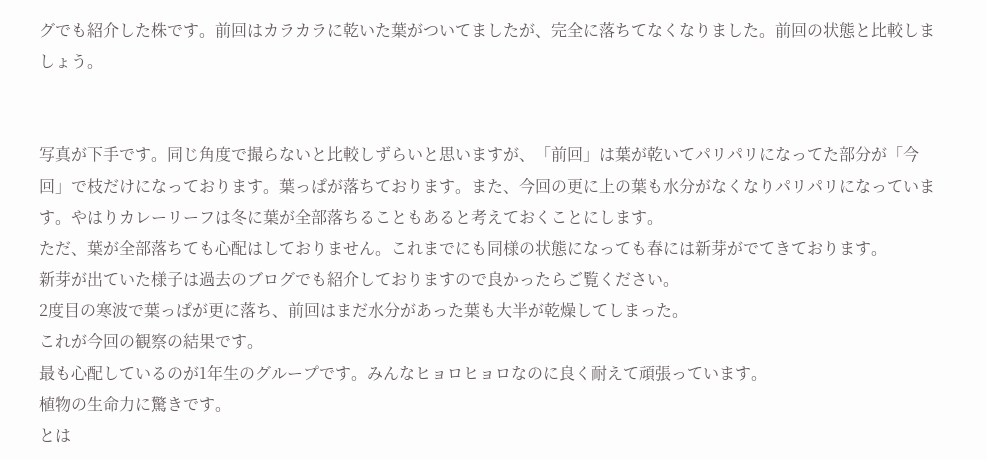グでも紹介した株です。前回はカラカラに乾いた葉がついてましたが、完全に落ちてなくなりました。前回の状態と比較しましょう。


写真が下手です。同じ角度で撮らないと比較しずらいと思いますが、「前回」は葉が乾いてパリパリになってた部分が「今回」で枝だけになっております。葉っぱが落ちております。また、今回の更に上の葉も水分がなくなりパリパリになっています。やはりカレーリーフは冬に葉が全部落ちることもあると考えておくことにします。
ただ、葉が全部落ちても心配はしておりません。これまでにも同様の状態になっても春には新芽がでてきております。
新芽が出ていた様子は過去のブログでも紹介しておりますので良かったらご覧ください。
2度目の寒波で葉っぱが更に落ち、前回はまだ水分があった葉も大半が乾燥してしまった。
これが今回の観察の結果です。
最も心配しているのが1年生のグループです。みんなヒョロヒョロなのに良く耐えて頑張っています。
植物の生命力に驚きです。
とは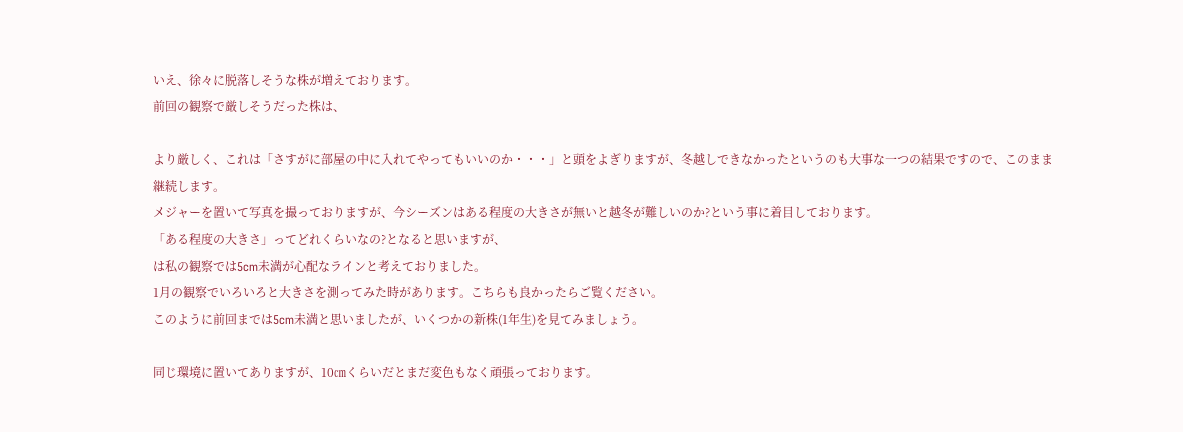いえ、徐々に脱落しそうな株が増えております。
前回の観察で厳しそうだった株は、

より厳しく、これは「さすがに部屋の中に入れてやってもいいのか・・・」と頭をよぎりますが、冬越しできなかったというのも大事な一つの結果ですので、このまま継続します。
メジャーを置いて写真を撮っておりますが、今シーズンはある程度の大きさが無いと越冬が難しいのか?という事に着目しております。
「ある程度の大きさ」ってどれくらいなの?となると思いますが、
は私の観察では5cm未満が心配なラインと考えておりました。
1月の観察でいろいろと大きさを測ってみた時があります。こちらも良かったらご覧ください。
このように前回までは5cm未満と思いましたが、いくつかの新株(1年生)を見てみましょう。

同じ環境に置いてありますが、10㎝くらいだとまだ変色もなく頑張っております。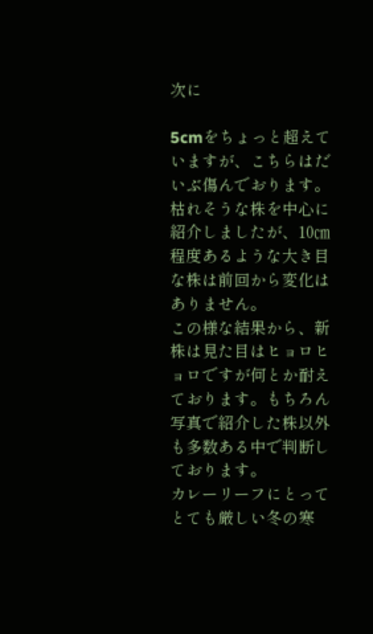次に

5cmをちょっと超えていますが、こちらはだいぶ傷んでおります。
枯れそうな株を中心に紹介しましたが、10㎝程度あるような大き目な株は前回から変化はありません。
この様な結果から、新株は見た目はヒョロヒョロですが何とか耐えております。もちろん写真で紹介した株以外も多数ある中で判断しております。
カレーリーフにとってとても厳しい冬の寒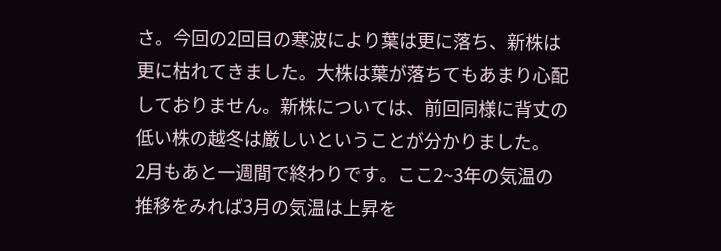さ。今回の2回目の寒波により葉は更に落ち、新株は更に枯れてきました。大株は葉が落ちてもあまり心配しておりません。新株については、前回同様に背丈の低い株の越冬は厳しいということが分かりました。
2月もあと一週間で終わりです。ここ2~3年の気温の推移をみれば3月の気温は上昇を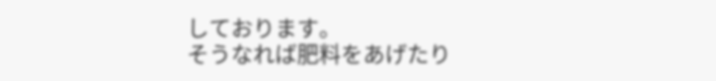しております。
そうなれば肥料をあげたり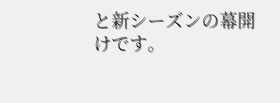と新シーズンの幕開けです。